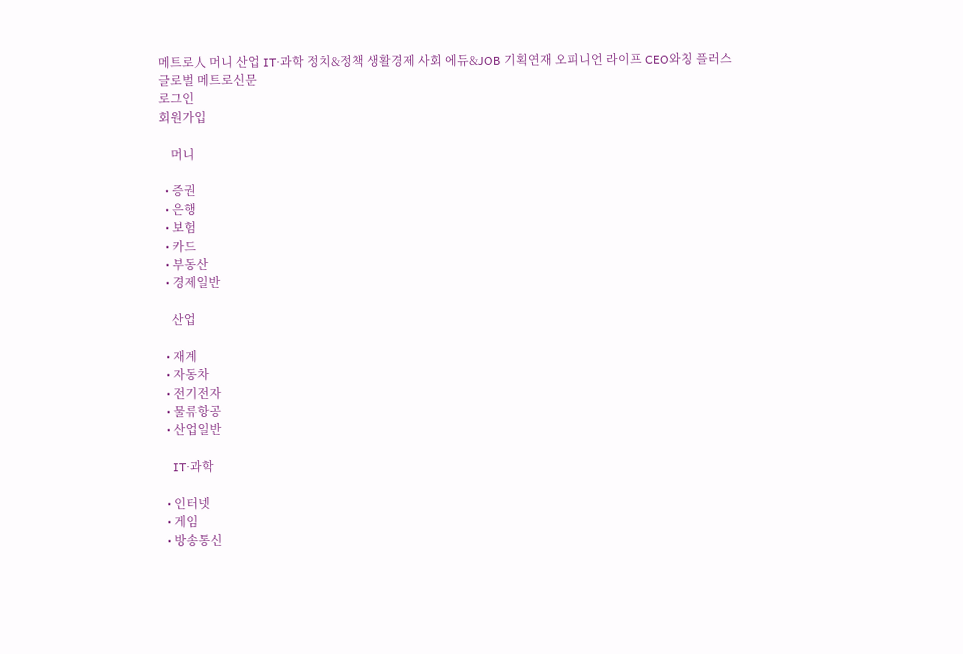메트로人 머니 산업 IT·과학 정치&정책 생활경제 사회 에듀&JOB 기획연재 오피니언 라이프 CEO와칭 플러스
글로벌 메트로신문
로그인
회원가입

    머니

  • 증권
  • 은행
  • 보험
  • 카드
  • 부동산
  • 경제일반

    산업

  • 재계
  • 자동차
  • 전기전자
  • 물류항공
  • 산업일반

    IT·과학

  • 인터넷
  • 게임
  • 방송통신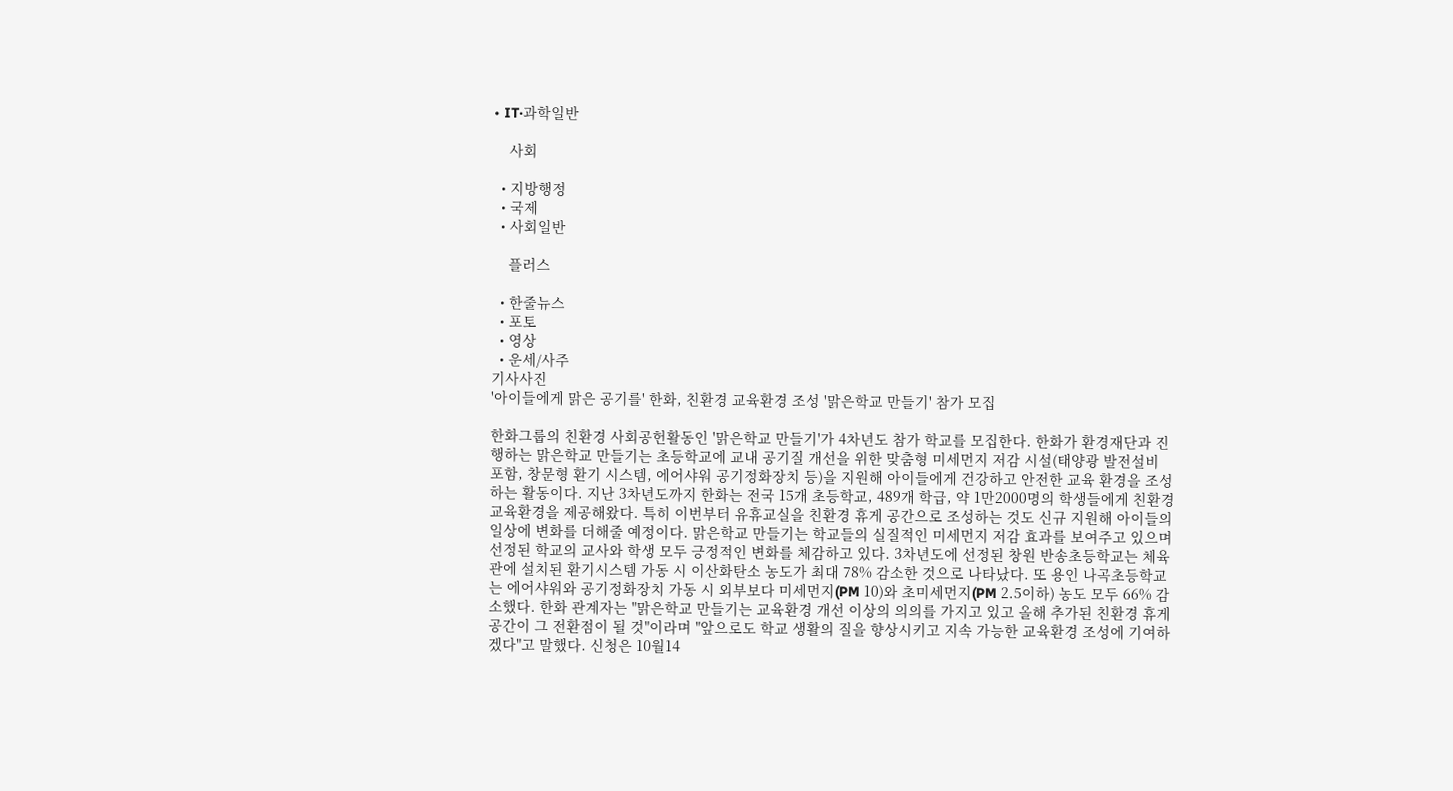• IT·과학일반

    사회

  • 지방행정
  • 국제
  • 사회일반

    플러스

  • 한줄뉴스
  • 포토
  • 영상
  • 운세/사주
기사사진
'아이들에게 맑은 공기를' 한화, 친환경 교육환경 조성 '맑은학교 만들기' 참가 모집

한화그룹의 친환경 사회공헌활동인 '맑은학교 만들기'가 4차년도 참가 학교를 모집한다. 한화가 환경재단과 진행하는 맑은학교 만들기는 초등학교에 교내 공기질 개선을 위한 맞춤형 미세먼지 저감 시설(태양광 발전설비 포함, 창문형 환기 시스템, 에어샤워 공기정화장치 등)을 지원해 아이들에게 건강하고 안전한 교육 환경을 조성하는 활동이다. 지난 3차년도까지 한화는 전국 15개 초등학교, 489개 학급, 약 1만2000명의 학생들에게 친환경 교육환경을 제공해왔다. 특히 이번부터 유휴교실을 친환경 휴게 공간으로 조성하는 것도 신규 지원해 아이들의 일상에 변화를 더해줄 예정이다. 맑은학교 만들기는 학교들의 실질적인 미세먼지 저감 효과를 보여주고 있으며 선정된 학교의 교사와 학생 모두 긍정적인 변화를 체감하고 있다. 3차년도에 선정된 창원 반송초등학교는 체육관에 설치된 환기시스템 가동 시 이산화탄소 농도가 최대 78% 감소한 것으로 나타났다. 또 용인 나곡초등학교는 에어샤워와 공기정화장치 가동 시 외부보다 미세먼지(PM 10)와 초미세먼지(PM 2.5이하) 농도 모두 66% 감소했다. 한화 관계자는 "맑은학교 만들기는 교육환경 개선 이상의 의의를 가지고 있고 올해 추가된 친환경 휴게 공간이 그 전환점이 될 것"이라며 "앞으로도 학교 생활의 질을 향상시키고 지속 가능한 교육환경 조성에 기여하겠다"고 말했다. 신청은 10월14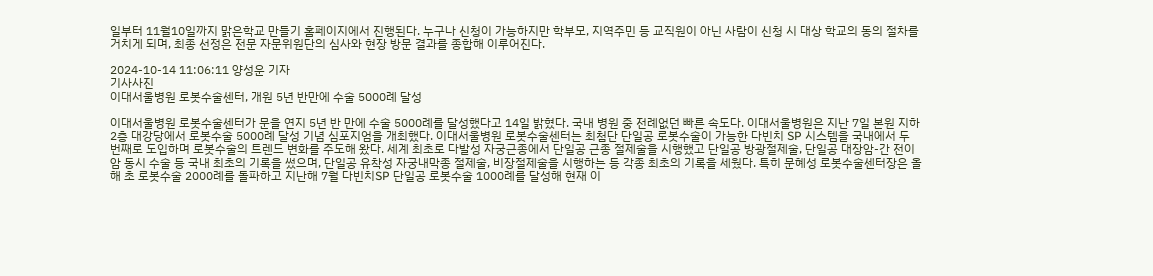일부터 11월10일까지 맑은학교 만들기 홈페이지에서 진행된다. 누구나 신청이 가능하지만 학부모, 지역주민 등 교직원이 아닌 사람이 신청 시 대상 학교의 동의 절차를 거치게 되며, 최종 선정은 전문 자문위원단의 심사와 현장 방문 결과를 종합해 이루어진다.

2024-10-14 11:06:11 양성운 기자
기사사진
이대서울병원 로봇수술센터, 개원 5년 반만에 수술 5000례 달성

이대서울병원 로봇수술센터가 문을 연지 5년 반 만에 수술 5000례를 달성했다고 14일 밝혔다. 국내 병원 중 전례없던 빠른 속도다. 이대서울병원은 지난 7일 본원 지하2층 대강당에서 로봇수술 5000례 달성 기념 심포지엄을 개최했다. 이대서울병원 로봇수술센터는 최첨단 단일공 로봇수술이 가능한 다빈치 SP 시스템을 국내에서 두 번째로 도입하며 로봇수술의 트렌드 변화를 주도해 왔다. 세계 최초로 다발성 자궁근종에서 단일공 근종 절제술을 시행했고 단일공 방광절제술, 단일공 대장암-간 전이암 동시 수술 등 국내 최초의 기록을 썼으며, 단일공 유착성 자궁내막종 절제술, 비장절제술을 시행하는 등 각종 최초의 기록을 세웠다. 특히 문혜성 로봇수술센터장은 올해 초 로봇수술 2000례를 돌파하고 지난해 7월 다빈치SP 단일공 로봇수술 1000례를 달성해 현재 이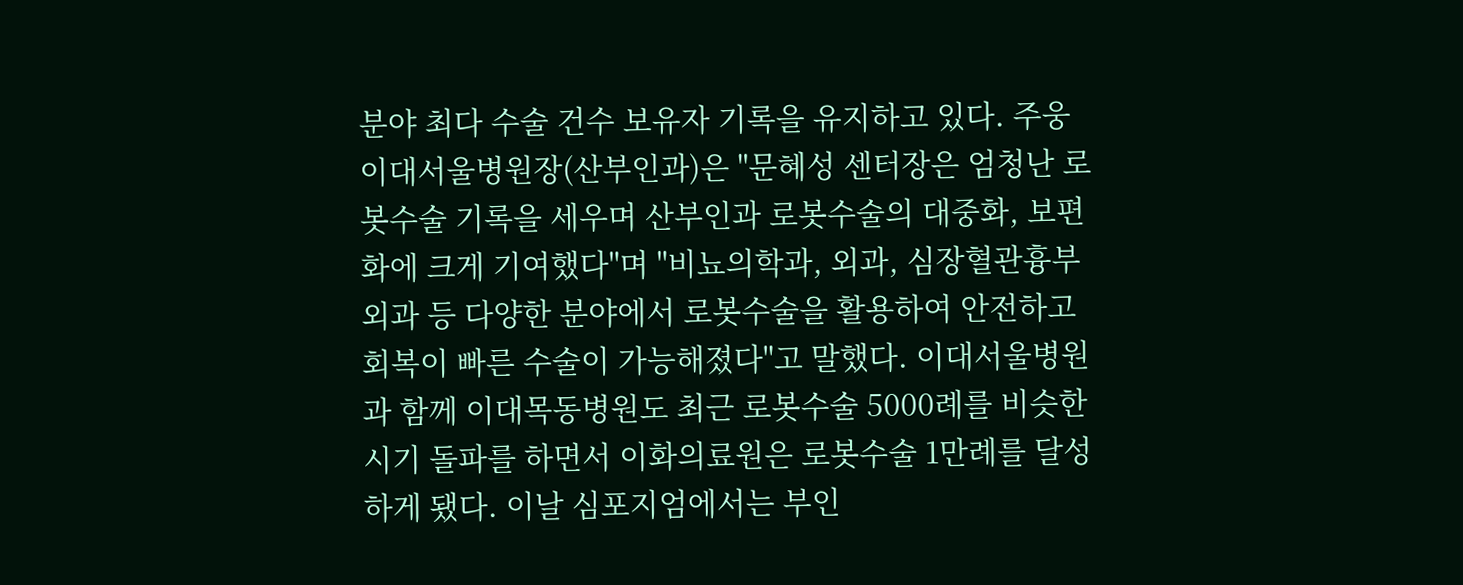분야 최다 수술 건수 보유자 기록을 유지하고 있다. 주웅 이대서울병원장(산부인과)은 "문혜성 센터장은 엄청난 로봇수술 기록을 세우며 산부인과 로봇수술의 대중화, 보편화에 크게 기여했다"며 "비뇨의학과, 외과, 심장혈관흉부외과 등 다양한 분야에서 로봇수술을 활용하여 안전하고 회복이 빠른 수술이 가능해졌다"고 말했다. 이대서울병원과 함께 이대목동병원도 최근 로봇수술 5000례를 비슷한 시기 돌파를 하면서 이화의료원은 로봇수술 1만례를 달성하게 됐다. 이날 심포지엄에서는 부인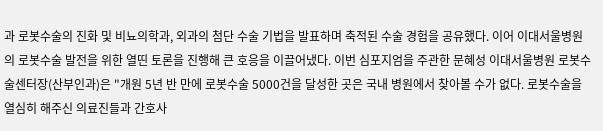과 로봇수술의 진화 및 비뇨의학과, 외과의 첨단 수술 기법을 발표하며 축적된 수술 경험을 공유했다. 이어 이대서울병원의 로봇수술 발전을 위한 열띤 토론을 진행해 큰 호응을 이끌어냈다. 이번 심포지엄을 주관한 문혜성 이대서울병원 로봇수술센터장(산부인과)은 "개원 5년 반 만에 로봇수술 5000건을 달성한 곳은 국내 병원에서 찾아볼 수가 없다. 로봇수술을 열심히 해주신 의료진들과 간호사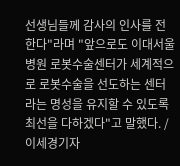선생님들께 감사의 인사를 전한다"라며 "앞으로도 이대서울병원 로봇수술센터가 세계적으로 로봇수술을 선도하는 센터라는 명성을 유지할 수 있도록 최선을 다하겠다"고 말했다. /이세경기자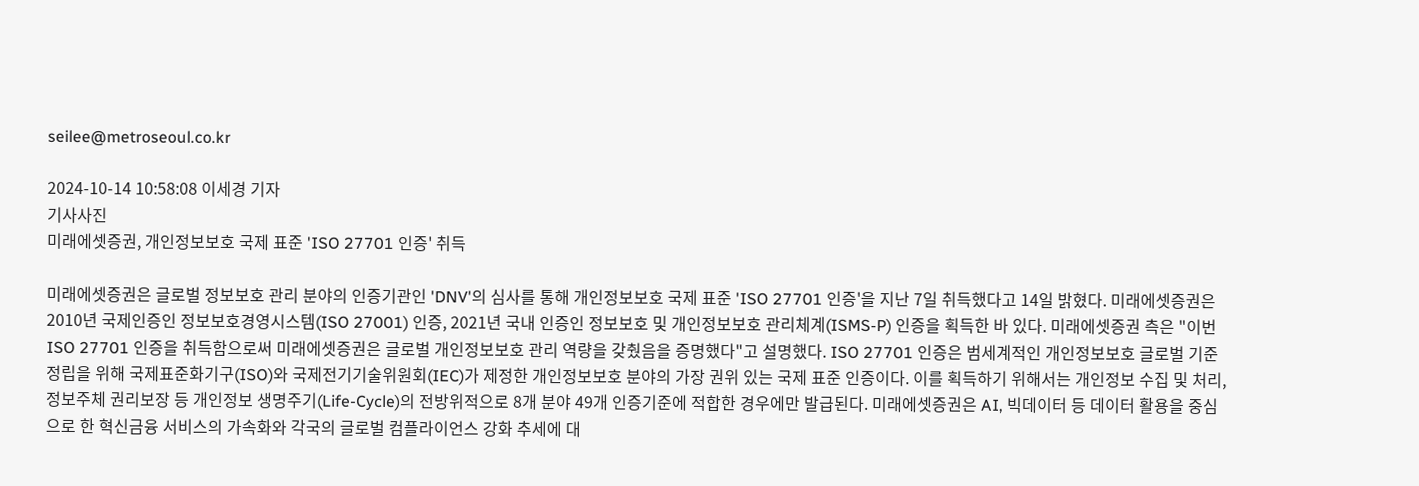seilee@metroseoul.co.kr

2024-10-14 10:58:08 이세경 기자
기사사진
미래에셋증권, 개인정보보호 국제 표준 'ISO 27701 인증' 취득

미래에셋증권은 글로벌 정보보호 관리 분야의 인증기관인 'DNV'의 심사를 통해 개인정보보호 국제 표준 'ISO 27701 인증'을 지난 7일 취득했다고 14일 밝혔다. 미래에셋증권은 2010년 국제인증인 정보보호경영시스템(ISO 27001) 인증, 2021년 국내 인증인 정보보호 및 개인정보보호 관리체계(ISMS-P) 인증을 획득한 바 있다. 미래에셋증권 측은 "이번 ISO 27701 인증을 취득함으로써 미래에셋증권은 글로벌 개인정보보호 관리 역량을 갖췄음을 증명했다"고 설명했다. ISO 27701 인증은 범세계적인 개인정보보호 글로벌 기준 정립을 위해 국제표준화기구(ISO)와 국제전기기술위원회(IEC)가 제정한 개인정보보호 분야의 가장 권위 있는 국제 표준 인증이다. 이를 획득하기 위해서는 개인정보 수집 및 처리, 정보주체 권리보장 등 개인정보 생명주기(Life-Cycle)의 전방위적으로 8개 분야 49개 인증기준에 적합한 경우에만 발급된다. 미래에셋증권은 AI, 빅데이터 등 데이터 활용을 중심으로 한 혁신금융 서비스의 가속화와 각국의 글로벌 컴플라이언스 강화 추세에 대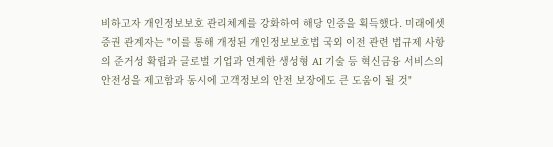비하고자 개인정보보호 관리체계를 강화하여 해당 인증을 획득했다. 미래에셋증권 관계자는 "이를 통해 개정된 개인정보보호법 국외 이전 관련 법규제 사항의 준거성 확립과 글로벌 기업과 연계한 생성형 AI 기술 등 혁신금융 서비스의 안전성을 제고함과 동시에 고객정보의 안전 보장에도 큰 도움이 될 것"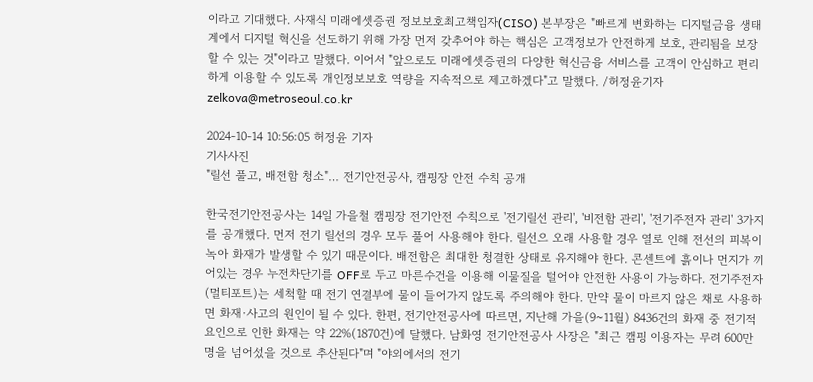이라고 기대했다. 사재식 미래에셋증권 정보보호최고책임자(CISO) 본부장은 "빠르게 변화하는 디지털금융 생태계에서 디지털 혁신을 선도하기 위해 가장 먼저 갖추어야 하는 핵심은 고객정보가 안전하게 보호, 관리됨을 보장할 수 있는 것"이라고 말했다. 이어서 "앞으로도 미래에셋증권의 다양한 혁신금융 서비스를 고객이 안심하고 편리하게 이용할 수 있도록 개인정보보호 역량을 지속적으로 제고하겠다"고 말했다. /허정윤기자 zelkova@metroseoul.co.kr

2024-10-14 10:56:05 허정윤 기자
기사사진
"릴선 풀고, 배전함 청소"… 전기안전공사, 캠핑장 안전 수칙 공개

한국전기안전공사는 14일 가을철 캠핑장 전기안전 수칙으로 '전기릴선 관리', '비전함 관리', '전기주전자 관리' 3가지를 공개했다. 먼저 전기 릴선의 경우 모두 풀어 사용해야 한다. 릴선으 오래 사용할 경우 열로 인해 전선의 피복이 녹아 화재가 발생할 수 있기 때문이다. 배전함은 최대한 청결한 상태로 유지해야 한다. 콘센트에 흙이나 먼지가 끼어있는 경우 누전차단기를 OFF로 두고 마른수건을 이용해 이물질을 털어야 안전한 사용이 가능하다. 전기주전자(멀티포트)는 세척할 때 전기 연결부에 물이 들어가지 않도록 주의해야 한다. 만약 물이 마르지 않은 채로 사용하면 화재·사고의 원인이 될 수 있다. 한편, 전기안전공사에 따르면, 지난해 가을(9~11월) 8436건의 화재 중 전기적 요인으로 인한 화재는 약 22%(1870건)에 달했다. 남화영 전기안전공사 사장은 "최근 캠핑 이용자는 무려 600만명을 넘어섰을 것으로 추산된다"며 "야외에서의 전기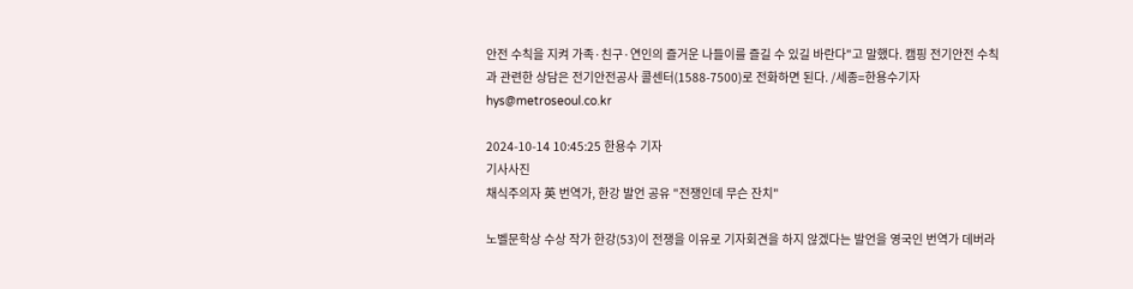안전 수칙을 지켜 가족·친구·연인의 즐거운 나들이를 즐길 수 있길 바란다"고 말했다. 캠핑 전기안전 수칙과 관련한 상담은 전기안전공사 콜센터(1588-7500)로 전화하면 된다. /세종=한용수기자 hys@metroseoul.co.kr

2024-10-14 10:45:25 한용수 기자
기사사진
채식주의자 英 번역가, 한강 발언 공유 "전쟁인데 무슨 잔치"

노벨문학상 수상 작가 한강(53)이 전쟁을 이유로 기자회견을 하지 않겠다는 발언을 영국인 번역가 데버라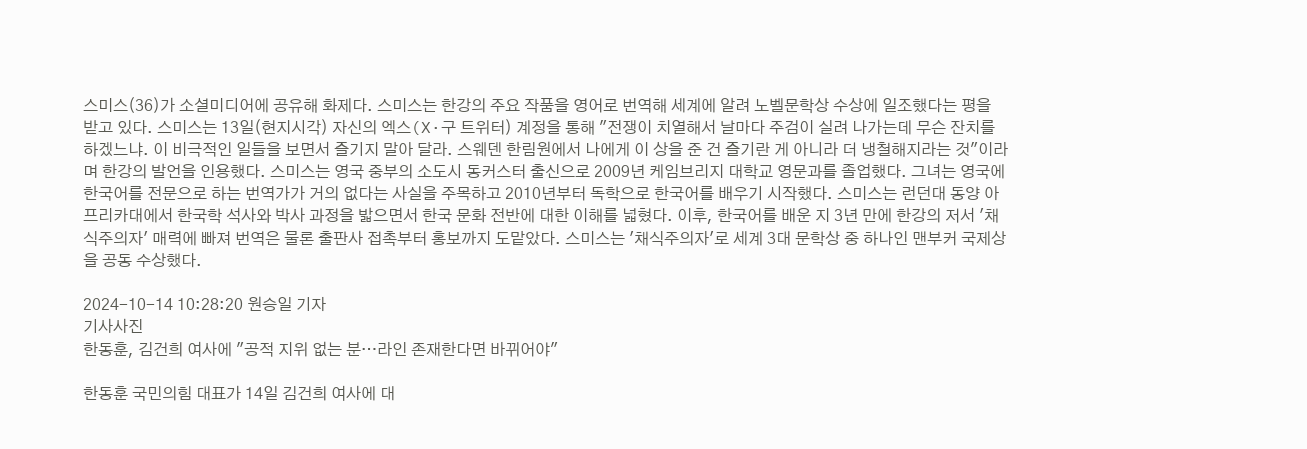스미스(36)가 소셜미디어에 공유해 화제다. 스미스는 한강의 주요 작품을 영어로 번역해 세계에 알려 노벨문학상 수상에 일조했다는 평을 받고 있다. 스미스는 13일(현지시각) 자신의 엑스(X·구 트위터) 계정을 통해 "전쟁이 치열해서 날마다 주검이 실려 나가는데 무슨 잔치를 하겠느냐. 이 비극적인 일들을 보면서 즐기지 말아 달라. 스웨덴 한림원에서 나에게 이 상을 준 건 즐기란 게 아니라 더 냉철해지라는 것"이라며 한강의 발언을 인용했다. 스미스는 영국 중부의 소도시 동커스터 출신으로 2009년 케임브리지 대학교 영문과를 졸업했다. 그녀는 영국에 한국어를 전문으로 하는 번역가가 거의 없다는 사실을 주목하고 2010년부터 독학으로 한국어를 배우기 시작했다. 스미스는 런던대 동양 아프리카대에서 한국학 석사와 박사 과정을 밟으면서 한국 문화 전반에 대한 이해를 넓혔다. 이후, 한국어를 배운 지 3년 만에 한강의 저서 '채식주의자' 매력에 빠져 번역은 물론 출판사 접촉부터 홍보까지 도맡았다. 스미스는 '채식주의자'로 세계 3대 문학상 중 하나인 맨부커 국제상을 공동 수상했다.

2024-10-14 10:28:20 원승일 기자
기사사진
한동훈, 김건희 여사에 "공적 지위 없는 분…라인 존재한다면 바뀌어야"

한동훈 국민의힘 대표가 14일 김건희 여사에 대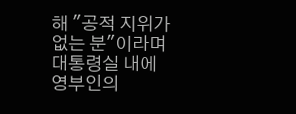해 "공적 지위가 없는 분"이라며 대통령실 내에 영부인의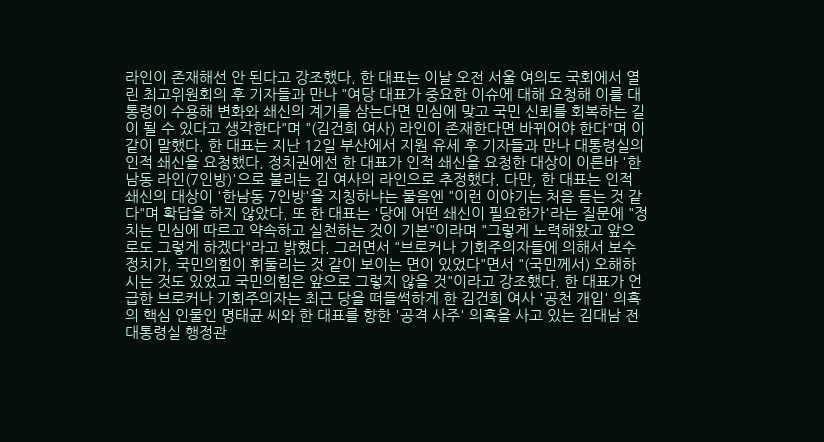라인이 존재해선 안 된다고 강조했다. 한 대표는 이날 오전 서울 여의도 국회에서 열린 최고위원회의 후 기자들과 만나 "여당 대표가 중요한 이슈에 대해 요청해 이를 대통령이 수용해 변화와 쇄신의 계기를 삼는다면 민심에 맞고 국민 신뢰를 회복하는 길이 될 수 있다고 생각한다"며 "(김건희 여사) 라인이 존재한다면 바뀌어야 한다"며 이같이 말했다. 한 대표는 지난 12일 부산에서 지원 유세 후 기자들과 만나 대통령실의 인적 쇄신을 요청했다. 정치권에선 한 대표가 인적 쇄신을 요청한 대상이 이른바 '한남동 라인(7인방)'으로 불리는 김 여사의 라인으로 추정했다. 다만, 한 대표는 인적 쇄신의 대상이 '한남동 7인방'을 지칭하냐는 물음엔 "이런 이야기는 처음 듣는 것 같다"며 확답을 하지 않았다. 또 한 대표는 '당에 어떤 쇄신이 필요한가'라는 질문에 "정치는 민심에 따르고 약속하고 실천하는 것이 기본"이라며 "그렇게 노력해왔고 앞으로도 그렇게 하겠다"라고 밝혔다. 그러면서 "브로커나 기회주의자들에 의해서 보수정치가, 국민의힘이 휘둘리는 것 같이 보이는 면이 있었다"면서 "(국민께서) 오해하시는 것도 있었고 국민의힘은 앞으로 그렇지 않을 것"이라고 강조했다. 한 대표가 언급한 브로커나 기회주의자는 최근 당을 떠들썩하게 한 김건희 여사 '공천 개입' 의혹의 핵심 인물인 명태균 씨와 한 대표를 향한 '공격 사주' 의혹을 사고 있는 김대남 전 대통령실 행정관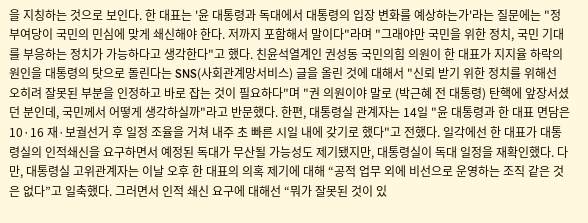을 지칭하는 것으로 보인다. 한 대표는 '윤 대통령과 독대에서 대통령의 입장 변화를 예상하는가'라는 질문에는 "정부여당이 국민의 민심에 맞게 쇄신해야 한다. 저까지 포함해서 말이다"라며 "그래야만 국민을 위한 정치, 국민 기대를 부응하는 정치가 가능하다고 생각한다"고 했다. 친윤석열계인 권성동 국민의힘 의원이 한 대표가 지지율 하락의 원인을 대통령의 탓으로 돌린다는 SNS(사회관계망서비스) 글을 올린 것에 대해서 "신뢰 받기 위한 정치를 위해선 오히려 잘못된 부분을 인정하고 바로 잡는 것이 필요하다"며 "권 의원이야 말로 (박근혜 전 대통령) 탄핵에 앞장서셨던 분인데, 국민께서 어떻게 생각하실까"라고 반문했다. 한편, 대통령실 관계자는 14일 "윤 대통령과 한 대표 면담은 10·16 재·보궐선거 후 일정 조율을 거쳐 내주 초 빠른 시일 내에 갖기로 했다"고 전했다. 일각에선 한 대표가 대통령실의 인적쇄신을 요구하면서 예정된 독대가 무산될 가능성도 제기됐지만, 대통령실이 독대 일정을 재확인했다. 다만, 대통령실 고위관계자는 이날 오후 한 대표의 의혹 제기에 대해 “공적 업무 외에 비선으로 운영하는 조직 같은 것은 없다”고 일축했다. 그러면서 인적 쇄신 요구에 대해선 “뭐가 잘못된 것이 있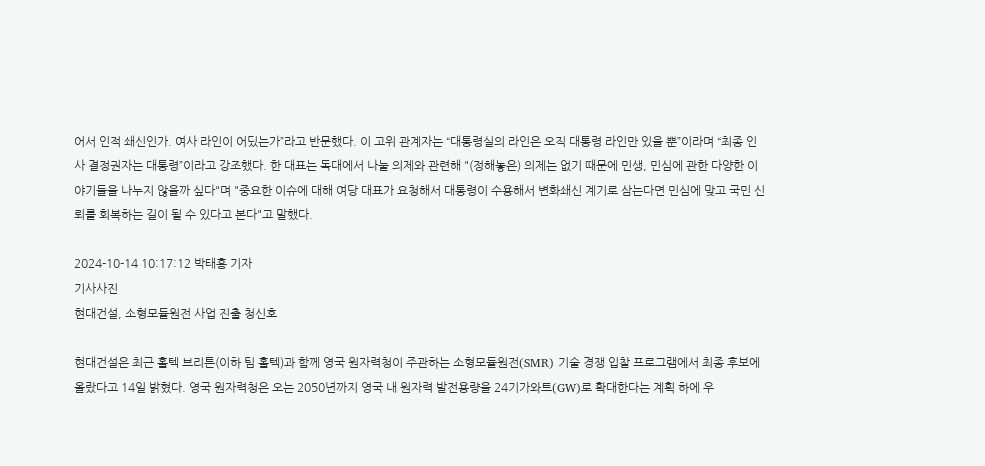어서 인적 쇄신인가. 여사 라인이 어딨는가”라고 반문했다. 이 고위 관계자는 “대통령실의 라인은 오직 대통령 라인만 있을 뿐”이라며 “최종 인사 결정권자는 대통령”이라고 강조했다. 한 대표는 독대에서 나눌 의제와 관련해 "(정해놓은) 의제는 없기 때문에 민생, 민심에 관한 다양한 이야기들을 나누지 않을까 싶다"며 "중요한 이슈에 대해 여당 대표가 요청해서 대통령이 수용해서 변화쇄신 계기로 삼는다면 민심에 맞고 국민 신뢰를 회복하는 길이 될 수 있다고 본다"고 말했다.

2024-10-14 10:17:12 박태홍 기자
기사사진
현대건설, 소형모듈원전 사업 진출 청신호

현대건설은 최근 홀텍 브리튼(이하 팀 홀텍)과 함께 영국 원자력청이 주관하는 소형모듈원전(SMR) 기술 경쟁 입찰 프로그램에서 최종 후보에 올랐다고 14일 밝혔다. 영국 원자력청은 오는 2050년까지 영국 내 원자력 발전용량을 24기가와트(GW)로 확대한다는 계획 하에 우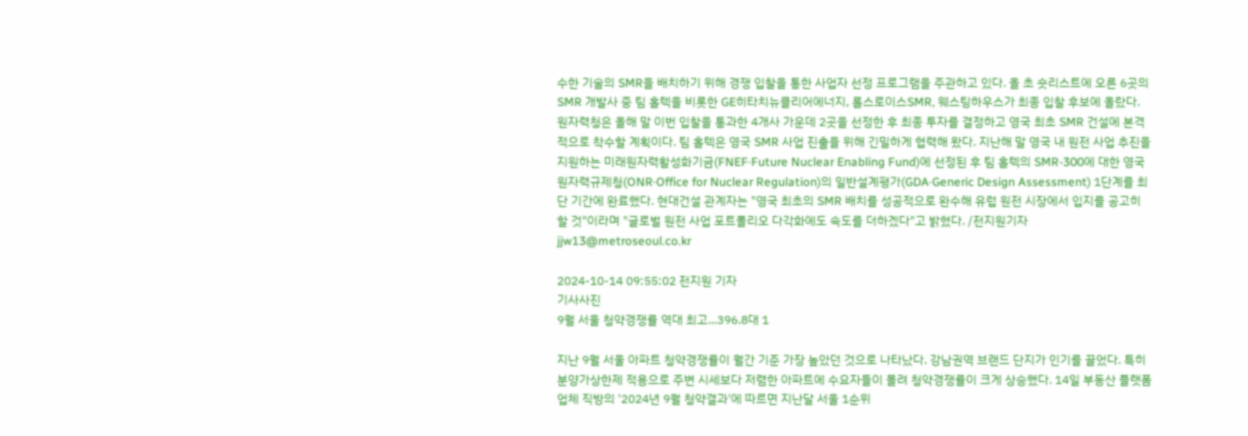수한 기술의 SMR을 배치하기 위해 경쟁 입찰을 통한 사업자 선정 프로그램을 주관하고 있다. 올 초 숏리스트에 오른 6곳의 SMR 개발사 중 팀 홀텍을 비롯한 GE히타치뉴클리어에너지, 롤스로이스SMR, 웨스팅하우스가 최종 입찰 후보에 올랐다. 원자력청은 올해 말 이번 입찰을 통과한 4개사 가운데 2곳을 선정한 후 최종 투자를 결정하고 영국 최초 SMR 건설에 본격적으로 착수할 계획이다. 팀 홀텍은 영국 SMR 사업 진출을 위해 긴밀하게 협력해 왔다. 지난해 말 영국 내 원전 사업 추진을 지원하는 미래원자력활성화기금(FNEF·Future Nuclear Enabling Fund)에 선정된 후 팀 홀텍의 SMR-300에 대한 영국 원자력규제청(ONR·Office for Nuclear Regulation)의 일반설계평가(GDA·Generic Design Assessment) 1단계를 최단 기간에 완료했다. 현대건설 관계자는 "영국 최초의 SMR 배치를 성공적으로 완수해 유럽 원전 시장에서 입지를 공고히 할 것"이라며 "글로벌 원전 사업 포트폴리오 다각화에도 속도를 더하겠다"고 밝혔다. /전지원기자 jjw13@metroseoul.co.kr

2024-10-14 09:55:02 전지원 기자
기사사진
9월 서울 청약경쟁률 역대 최고...396.8대 1

지난 9월 서울 아파트 청약경쟁률이 월간 기준 가장 높았던 것으로 나타났다. 강남권역 브랜드 단지가 인기를 끌었다. 특히 분양가상한제 적용으로 주변 시세보다 저렴한 아파트에 수요자들이 몰려 청약경쟁률이 크게 상승했다. 14일 부동산 플랫폼 업체 직방의 '2024년 9월 청약결과'에 따르면 지난달 서울 1순위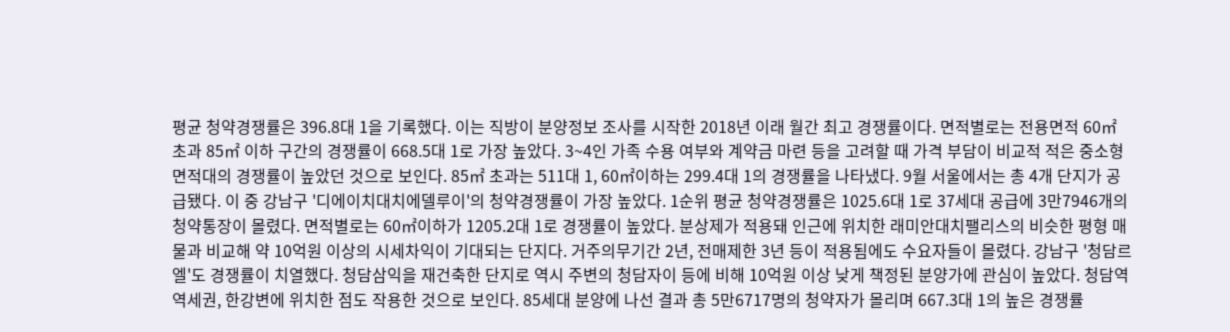평균 청약경쟁률은 396.8대 1을 기록했다. 이는 직방이 분양정보 조사를 시작한 2018년 이래 월간 최고 경쟁률이다. 면적별로는 전용면적 60㎡ 초과 85㎡ 이하 구간의 경쟁률이 668.5대 1로 가장 높았다. 3~4인 가족 수용 여부와 계약금 마련 등을 고려할 때 가격 부담이 비교적 적은 중소형 면적대의 경쟁률이 높았던 것으로 보인다. 85㎡ 초과는 511대 1, 60㎡이하는 299.4대 1의 경쟁률을 나타냈다. 9월 서울에서는 총 4개 단지가 공급됐다. 이 중 강남구 '디에이치대치에델루이'의 청약경쟁률이 가장 높았다. 1순위 평균 청약경쟁률은 1025.6대 1로 37세대 공급에 3만7946개의 청약통장이 몰렸다. 면적별로는 60㎡이하가 1205.2대 1로 경쟁률이 높았다. 분상제가 적용돼 인근에 위치한 래미안대치팰리스의 비슷한 평형 매물과 비교해 약 10억원 이상의 시세차익이 기대되는 단지다. 거주의무기간 2년, 전매제한 3년 등이 적용됨에도 수요자들이 몰렸다. 강남구 '청담르엘'도 경쟁률이 치열했다. 청담삼익을 재건축한 단지로 역시 주변의 청담자이 등에 비해 10억원 이상 낮게 책정된 분양가에 관심이 높았다. 청담역 역세권, 한강변에 위치한 점도 작용한 것으로 보인다. 85세대 분양에 나선 결과 총 5만6717명의 청약자가 몰리며 667.3대 1의 높은 경쟁률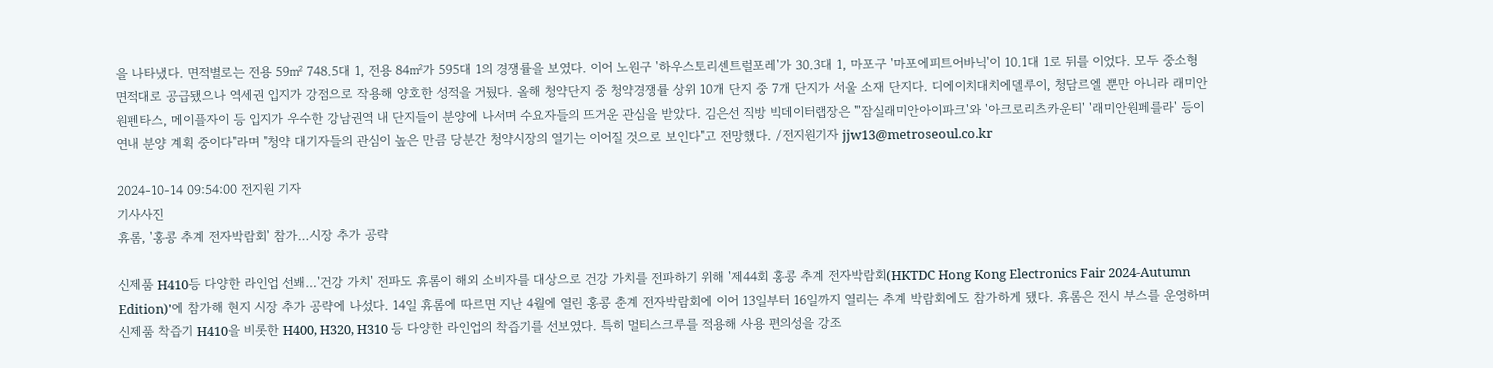을 나타냈다. 면적별로는 전용 59㎡ 748.5대 1, 전용 84㎡가 595대 1의 경쟁률을 보였다. 이어 노원구 '하우스토리센트럴포레'가 30.3대 1, 마포구 '마포에피트어바닉'이 10.1대 1로 뒤를 이었다. 모두 중소형 면적대로 공급됐으나 역세권 입지가 강점으로 작용해 양호한 성적을 거뒀다. 올해 청약단지 중 청약경쟁률 상위 10개 단지 중 7개 단지가 서울 소재 단지다. 디에이치대치에델루이, 청담르엘 뿐만 아니라 래미안원펜타스, 메이플자이 등 입지가 우수한 강남권역 내 단지들이 분양에 나서며 수요자들의 뜨거운 관심을 받았다. 김은선 직방 빅데이터랩장은 "'잠실래미안아이파크'와 '아크로리츠카운티' '래미안원페를라' 등이 연내 분양 계획 중이다"라며 "청약 대기자들의 관심이 높은 만큼 당분간 청약시장의 열기는 이어질 것으로 보인다"고 전망했다. /전지원기자 jjw13@metroseoul.co.kr

2024-10-14 09:54:00 전지원 기자
기사사진
휴롬, '홍콩 추계 전자박람회' 참가…시장 추가 공략

신제품 H410등 다양한 라인업 선봬…'건강 가치' 전파도 휴롬이 해외 소비자를 대상으로 건강 가치를 전파하기 위해 '제44회 홍콩 추계 전자박람회(HKTDC Hong Kong Electronics Fair 2024-Autumn Edition)'에 참가해 현지 시장 추가 공략에 나섰다. 14일 휴롬에 따르면 지난 4월에 열린 홍콩 춘계 전자박람회에 이어 13일부터 16일까지 열리는 추계 박람회에도 참가하게 됐다. 휴롬은 전시 부스를 운영하며 신제품 착즙기 H410을 비롯한 H400, H320, H310 등 다양한 라인업의 착즙기를 선보였다. 특히 멀티스크루를 적용해 사용 편의성을 강조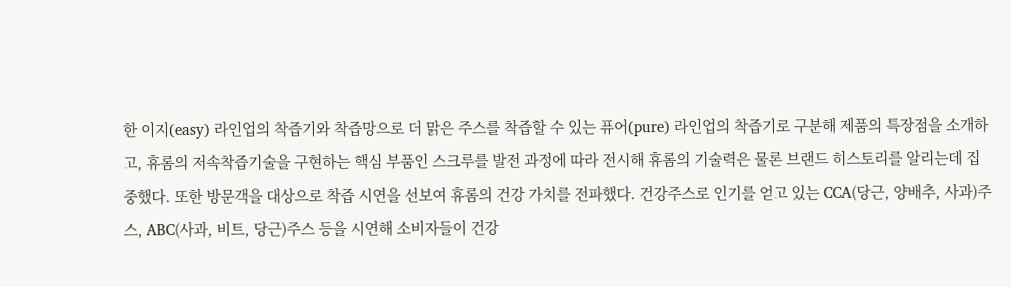한 이지(easy) 라인업의 착즙기와 착즙망으로 더 맑은 주스를 착즙할 수 있는 퓨어(pure) 라인업의 착즙기로 구분해 제품의 특장점을 소개하고, 휴롬의 저속착즙기술을 구현하는 핵심 부품인 스크루를 발전 과정에 따라 전시해 휴롬의 기술력은 물론 브랜드 히스토리를 알리는데 집중했다. 또한 방문객을 대상으로 착즙 시연을 선보여 휴롬의 건강 가치를 전파했다. 건강주스로 인기를 얻고 있는 CCA(당근, 양배추, 사과)주스, ABC(사과, 비트, 당근)주스 등을 시연해 소비자들이 건강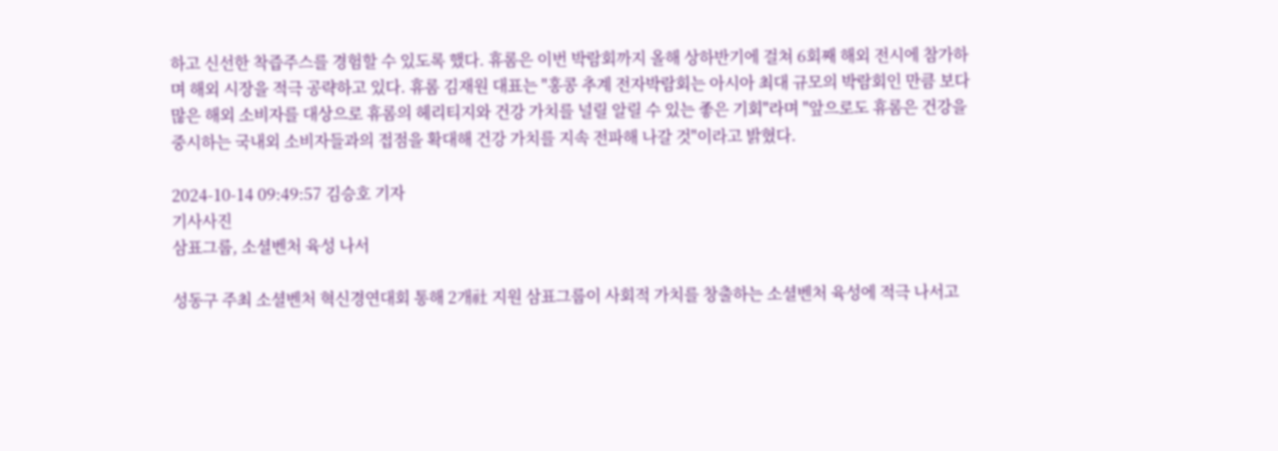하고 신선한 착즙주스를 경험할 수 있도록 했다. 휴롬은 이번 박람회까지 올해 상하반기에 걸쳐 6회째 해외 전시에 참가하며 해외 시장을 적극 공략하고 있다. 휴롬 김재원 대표는 "홍콩 추계 전자박람회는 아시아 최대 규모의 박람회인 만큼 보다 많은 해외 소비자를 대상으로 휴롬의 헤리티지와 건강 가치를 널릴 알릴 수 있는 좋은 기회"라며 "앞으로도 휴롬은 건강을 중시하는 국내외 소비자들과의 접점을 확대해 건강 가치를 지속 전파해 나갈 것"이라고 밝혔다.

2024-10-14 09:49:57 김승호 기자
기사사진
삼표그룹, 소셜벤처 육성 나서

성동구 주최 소셜벤처 혁신경연대회 통해 2개社 지원 삼표그룹이 사회적 가치를 창출하는 소셜벤처 육성에 적극 나서고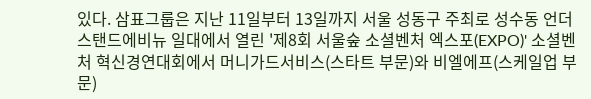있다. 삼표그룹은 지난 11일부터 13일까지 서울 성동구 주최로 성수동 언더스탠드에비뉴 일대에서 열린 '제8회 서울숲 소셜벤처 엑스포(EXPO)' 소셜벤처 혁신경연대회에서 머니가드서비스(스타트 부문)와 비엘에프(스케일업 부문)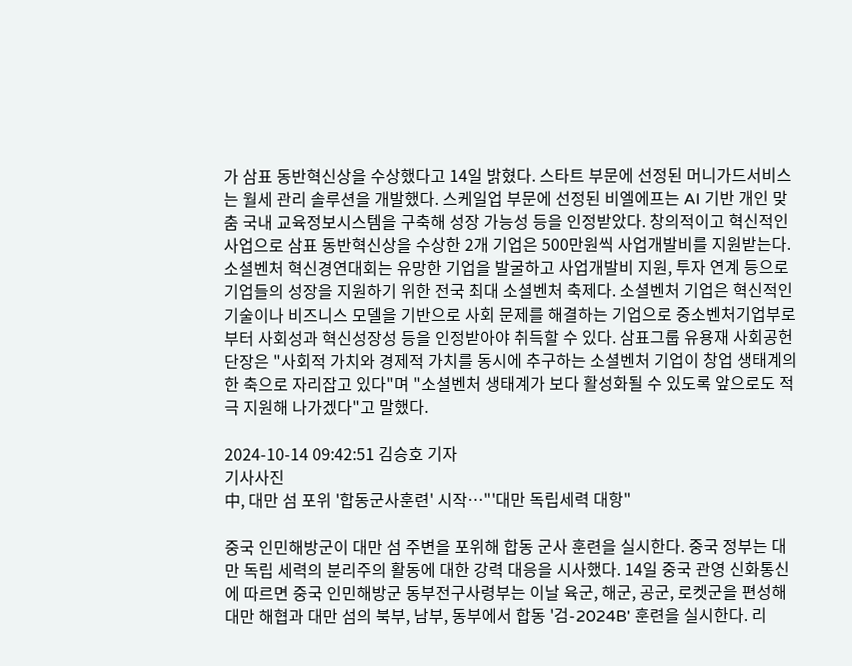가 삼표 동반혁신상을 수상했다고 14일 밝혔다. 스타트 부문에 선정된 머니가드서비스는 월세 관리 솔루션을 개발했다. 스케일업 부문에 선정된 비엘에프는 AI 기반 개인 맞춤 국내 교육정보시스템을 구축해 성장 가능성 등을 인정받았다. 창의적이고 혁신적인 사업으로 삼표 동반혁신상을 수상한 2개 기업은 500만원씩 사업개발비를 지원받는다. 소셜벤처 혁신경연대회는 유망한 기업을 발굴하고 사업개발비 지원, 투자 연계 등으로 기업들의 성장을 지원하기 위한 전국 최대 소셜벤처 축제다. 소셜벤처 기업은 혁신적인 기술이나 비즈니스 모델을 기반으로 사회 문제를 해결하는 기업으로 중소벤처기업부로부터 사회성과 혁신성장성 등을 인정받아야 취득할 수 있다. 삼표그룹 유용재 사회공헌단장은 "사회적 가치와 경제적 가치를 동시에 추구하는 소셜벤처 기업이 창업 생태계의 한 축으로 자리잡고 있다"며 "소셜벤처 생태계가 보다 활성화될 수 있도록 앞으로도 적극 지원해 나가겠다"고 말했다.

2024-10-14 09:42:51 김승호 기자
기사사진
中, 대만 섬 포위 '합동군사훈련' 시작…"'대만 독립세력 대항"

중국 인민해방군이 대만 섬 주변을 포위해 합동 군사 훈련을 실시한다. 중국 정부는 대만 독립 세력의 분리주의 활동에 대한 강력 대응을 시사했다. 14일 중국 관영 신화통신에 따르면 중국 인민해방군 동부전구사령부는 이날 육군, 해군, 공군, 로켓군을 편성해 대만 해협과 대만 섬의 북부, 남부, 동부에서 합동 '검-2024B' 훈련을 실시한다. 리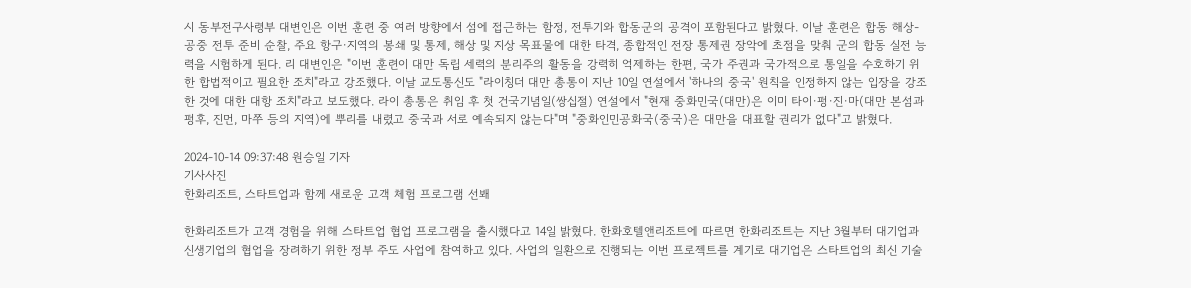시 동부전구사령부 대변인은 이번 훈련 중 여러 방향에서 섬에 접근하는 함정, 전투기와 합동군의 공격이 포함된다고 밝혔다. 이날 훈련은 합동 해상-공중 전투 준비 순찰, 주요 항구·지역의 봉쇄 및 통제, 해상 및 지상 목표물에 대한 타격, 종합적인 전장 통제권 장악에 초점을 맞춰 군의 합동 실전 능력을 시험하게 된다. 리 대변인은 "이번 훈련이 대만 독립 세력의 분리주의 활동을 강력히 억제하는 한편, 국가 주권과 국가적으로 통일을 수호하기 위한 합법적이고 필요한 조치"라고 강조했다. 이날 교도통신도 "라이칭더 대만 총통이 지난 10일 연설에서 '하나의 중국' 원칙을 인정하지 않는 입장을 강조한 것에 대한 대항 조치"라고 보도했다. 라이 총통은 취임 후 첫 건국기념일(쌍십절) 연설에서 "현재 중화민국(대만)은 이미 타이·펑·진·마(대만 본섬과 펑후, 진먼, 마쭈 등의 지역)에 뿌리를 내렸고 중국과 서로 예속되지 않는다"며 "중화인민공화국(중국)은 대만을 대표할 권리가 없다"고 밝혔다.

2024-10-14 09:37:48 원승일 기자
기사사진
한화리조트, 스타트업과 함께 새로운 고객 체험 프로그램 선봬

한화리조트가 고객 경험을 위해 스타트업 협업 프로그램을 출시했다고 14일 밝혔다. 한화호텔앤리조트에 따르면 한화리조트는 지난 3월부터 대기업과 신생기업의 협업을 장려하기 위한 정부 주도 사업에 참여하고 있다. 사업의 일환으로 진행되는 이번 프로젝트를 계기로 대기업은 스타트업의 최신 기술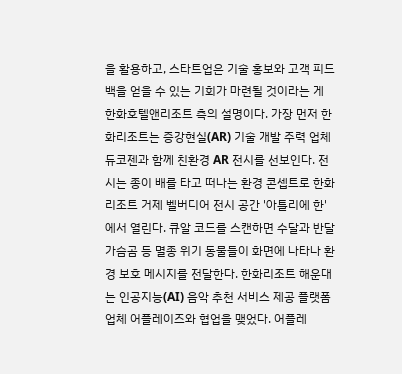을 활용하고, 스타트업은 기술 홍보와 고객 피드백을 얻을 수 있는 기회가 마련될 것이라는 게 한화호텔앤리조트 측의 설명이다. 가장 먼저 한화리조트는 증강현실(AR) 기술 개발 주력 업체 듀코젠과 함께 친환경 AR 전시를 선보인다. 전시는 종이 배를 타고 떠나는 환경 콘셉트로 한화리조트 거제 벨버디어 전시 공간 '아틀리에 한'에서 열린다. 큐알 코드를 스캔하면 수달과 반달가슴곰 등 멸종 위기 동물들이 화면에 나타나 환경 보호 메시지를 전달한다. 한화리조트 해운대는 인공지능(AI) 음악 추천 서비스 제공 플랫폼 업체 어플레이즈와 협업을 맺었다. 어플레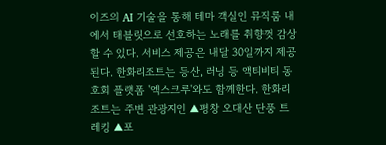이즈의 AI 기술을 통해 테마 객실인 뮤직룸 내에서 태블릿으로 선호하는 노래를 취향껏 감상할 수 있다. 서비스 제공은 내달 30일까지 제공된다. 한화리조트는 등산, 러닝 등 액티비티 동호회 플랫폼 '엑스크루'와도 함께한다. 한화리조트는 주변 관광지인 ▲평창 오대산 단풍 트레킹 ▲포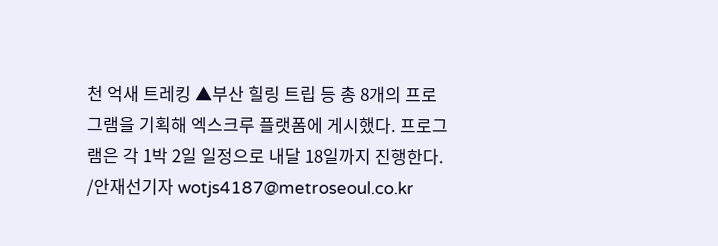천 억새 트레킹 ▲부산 힐링 트립 등 총 8개의 프로그램을 기획해 엑스크루 플랫폼에 게시했다. 프로그램은 각 1박 2일 일정으로 내달 18일까지 진행한다. /안재선기자 wotjs4187@metroseoul.co.kr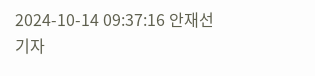2024-10-14 09:37:16 안재선 기자